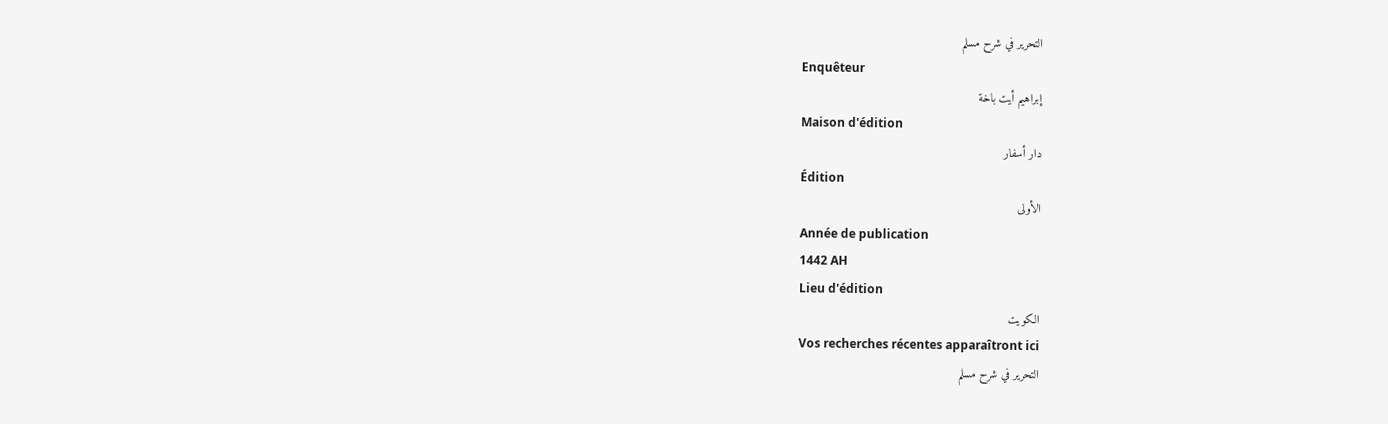التحرير في شرح مسلم
Enquêteur
إبراهيم أيت باخة
Maison d'édition
دار أسفار
Édition
الأولى
Année de publication
1442 AH
Lieu d'édition
الكويت
Vos recherches récentes apparaîtront ici
التحرير في شرح مسلم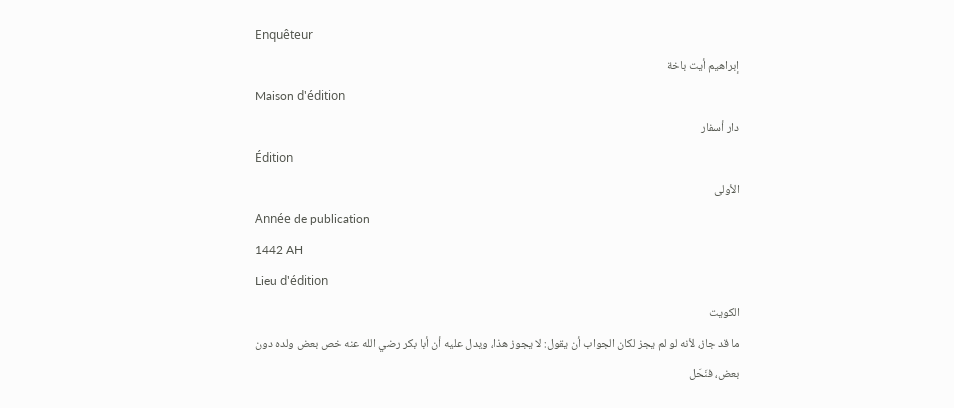Enquêteur
إبراهيم أيت باخة
Maison d'édition
دار أسفار
Édition
الأولى
Année de publication
1442 AH
Lieu d'édition
الكويت
ما قد جاز، لأنه لو لم يجز لكان الجواب أن يقول: لا يجوز هذا، ويدل عليه أن أبا بكر رضي الله عنه خص بعض ولده دون بعض، فنَحَل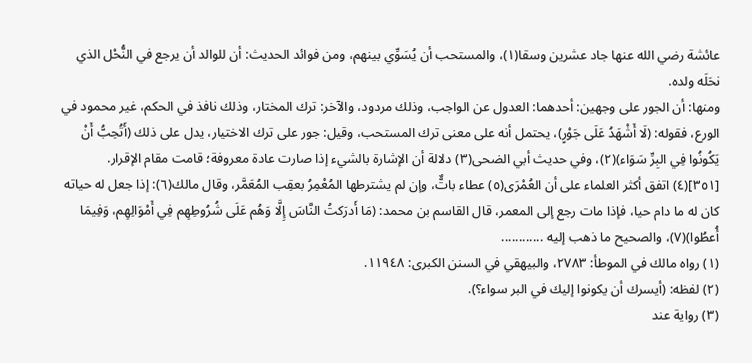عائشة رضي الله عنها جاد عشرين وسقا(١)، والمستحب أن يُسَوِّي بينهم، ومن فوائد الحديث: أن للوالد أن يرجع في النُّحْل الذي نحَلَه ولده.
ومنها: أن الجور على وجهين: أحدهما: العدول عن الواجب، وذلك مردود، والآخر: ترك المختار، وذلك نافذ في الحكم، غير محمود في الورع، فقوله: (لَا أَشْهَدُ عَلَى جَوْرٍ)، يحتمل أنه على معنى ترك المستحب، وقيل: جور على ترك الاختيار، يدل على ذلك (أَتُحِبُّ أَنْ يَكُونُوا فِي البِرِّ سَوَاء)(٢)، وفي حديث أبي الضحى(٣) دلالة أن الإشارة بالشيء إذا صارت عادة معروفة؛ قامت مقام الإقرار.
[٣٥١](٤) اتفق أكثر العلماء على أن العُمْرَى(٥) عطاء باتٌّ، وإن لم يشترطها المُعْمِرُ بعقِب المُعَمَّر، وقال مالك(٦): إذا جعل له حياته كان له ما دام حيا، فإذا مات رجع إلى المعمر، قال القاسم بن محمد: (مَا أَدرَكتُ النَّاسَ إِلَّا وَهُم عَلَى شُرُوطِهِم فِي أَمْوَالِهِم، وَفِيمَا أُعطُوا)(٧)، والصحيح ما ذهب إليه ............
(١) رواه مالك في الموطأ: ٢٧٨٣، والبيهقي في السنن الكبرى: ١١٩٤٨.
(٢) لفظه: (أيسرك أن يكونوا إليك في البر سواء؟).
(٣) رواية عند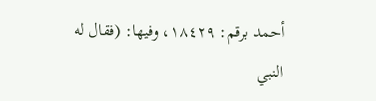أحمد برقم: ١٨٤٢٩، وفيها: (فقال له النبي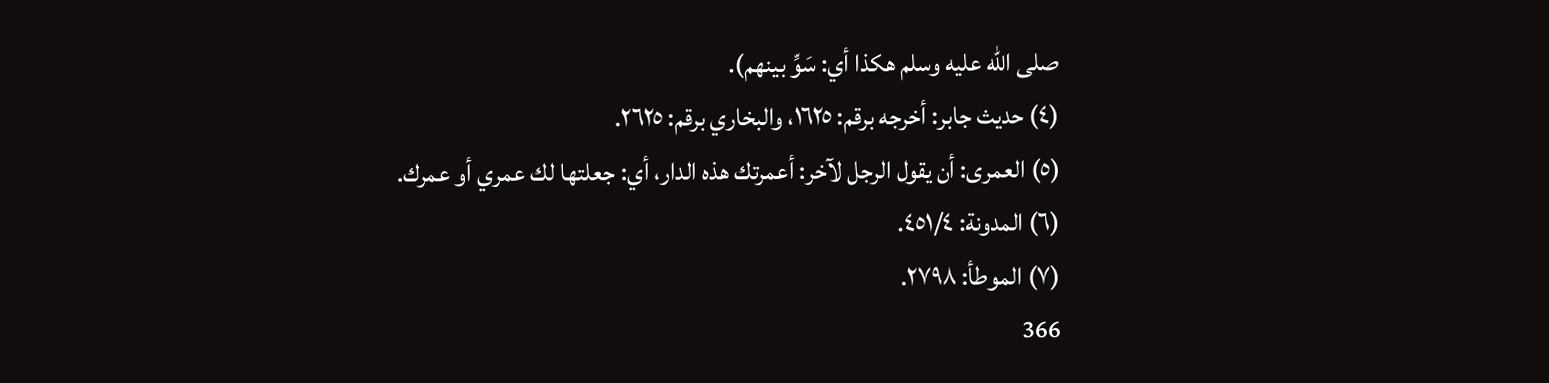صلى الله عليه وسلم هكذا أي: سَوِّ بينهم).
(٤) حديث جابر: أخرجه برقم: ١٦٢٥، والبخاري برقم: ٢٦٢٥.
(٥) العمرى: أن يقول الرجل لآخر: أعمرتك هذه الدار، أي: جعلتها لك عمري أو عمرك.
(٦) المدونة: ٤٥١/٤.
(٧) الموطأ: ٢٧٩٨.
366